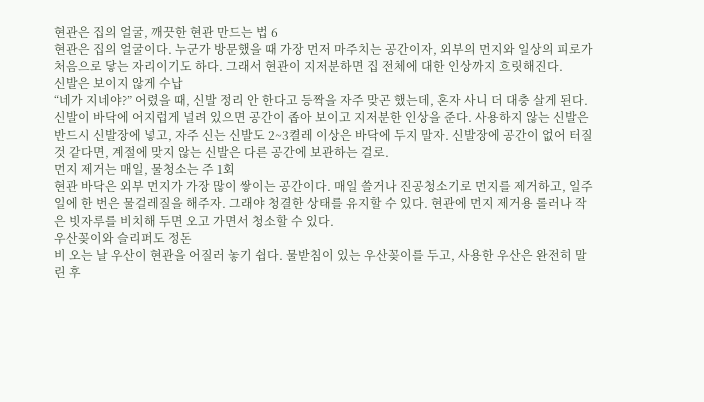현관은 집의 얼굴, 깨끗한 현관 만드는 법 6
현관은 집의 얼굴이다. 누군가 방문했을 때 가장 먼저 마주치는 공간이자, 외부의 먼지와 일상의 피로가 처음으로 닿는 자리이기도 하다. 그래서 현관이 지저분하면 집 전체에 대한 인상까지 흐릿해진다.
신발은 보이지 않게 수납
“네가 지네야?” 어렸을 때, 신발 정리 안 한다고 등짝을 자주 맞곤 했는데, 혼자 사니 더 대충 살게 된다. 신발이 바닥에 어지럽게 널려 있으면 공간이 좁아 보이고 지저분한 인상을 준다. 사용하지 않는 신발은 반드시 신발장에 넣고, 자주 신는 신발도 2~3켤레 이상은 바닥에 두지 말자. 신발장에 공간이 없어 터질 것 같다면, 계절에 맞지 않는 신발은 다른 공간에 보관하는 걸로.
먼지 제거는 매일, 물청소는 주 1회
현관 바닥은 외부 먼지가 가장 많이 쌓이는 공간이다. 매일 쓸거나 진공청소기로 먼지를 제거하고, 일주일에 한 번은 물걸레질을 해주자. 그래야 청결한 상태를 유지할 수 있다. 현관에 먼지 제거용 롤러나 작은 빗자루를 비치해 두면 오고 가면서 청소할 수 있다.
우산꽂이와 슬리퍼도 정돈
비 오는 날 우산이 현관을 어질러 놓기 쉽다. 물받침이 있는 우산꽂이를 두고, 사용한 우산은 완전히 말린 후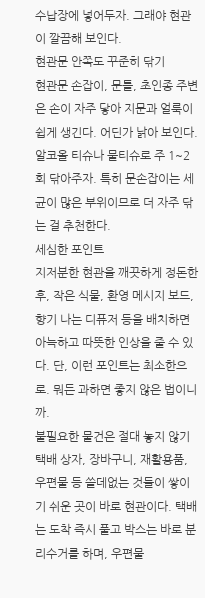수납장에 넣어두자. 그래야 현관이 깔끔해 보인다.
현관문 안쪽도 꾸준히 닦기
현관문 손잡이, 문틀, 초인종 주변은 손이 자주 닿아 지문과 얼룩이 쉽게 생긴다. 어딘가 낡아 보인다. 알코올 티슈나 물티슈로 주 1~2회 닦아주자. 특히 문손잡이는 세균이 많은 부위이므로 더 자주 닦는 걸 추천한다.
세심한 포인트
지저분한 현관을 깨끗하게 정돈한 후, 작은 식물, 환영 메시지 보드, 향기 나는 디퓨저 등을 배치하면 아늑하고 따뜻한 인상을 줄 수 있다. 단, 이런 포인트는 최소한으로. 뭐든 과하면 좋지 않은 법이니까.
불필요한 물건은 절대 놓지 않기
택배 상자, 장바구니, 재활용품, 우편물 등 쓸데없는 것들이 쌓이기 쉬운 곳이 바로 현관이다. 택배는 도착 즉시 풀고 박스는 바로 분리수거를 하며, 우편물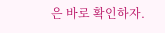은 바로 확인하자.